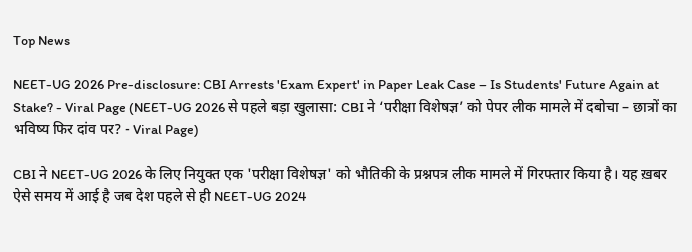Top News

NEET-UG 2026 Pre-disclosure: CBI Arrests 'Exam Expert' in Paper Leak Case – Is Students' Future Again at Stake? - Viral Page (NEET-UG 2026 से पहले बड़ा खुलासा: CBI ने ‘परीक्षा विशेषज्ञ’ को पेपर लीक मामले में दबोचा – छात्रों का भविष्य फिर दांव पर? - Viral Page)

CBI ने NEET-UG 2026 के लिए नियुक्त एक 'परीक्षा विशेषज्ञ' को भौतिकी के प्रश्नपत्र लीक मामले में गिरफ्तार किया है। यह ख़बर ऐसे समय में आई है जब देश पहले से ही NEET-UG 2024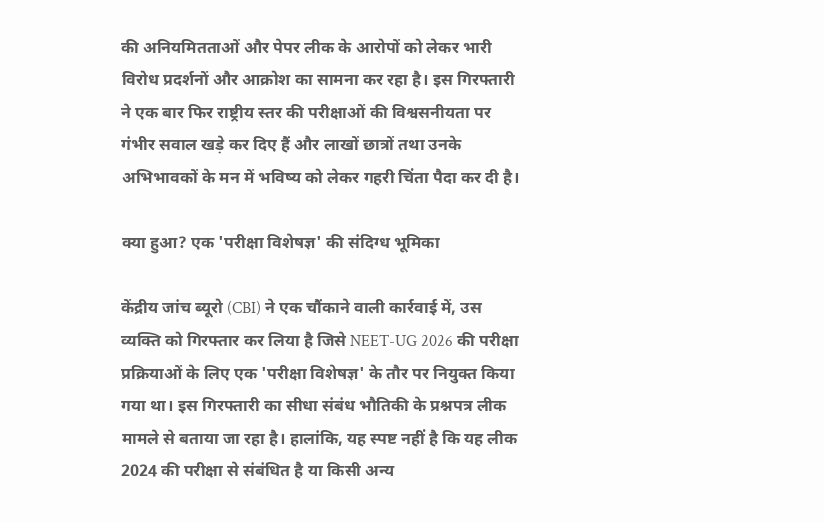की अनियमितताओं और पेपर लीक के आरोपों को लेकर भारी विरोध प्रदर्शनों और आक्रोश का सामना कर रहा है। इस गिरफ्तारी ने एक बार फिर राष्ट्रीय स्तर की परीक्षाओं की विश्वसनीयता पर गंभीर सवाल खड़े कर दिए हैं और लाखों छात्रों तथा उनके अभिभावकों के मन में भविष्य को लेकर गहरी चिंता पैदा कर दी है।

क्या हुआ? एक 'परीक्षा विशेषज्ञ' की संदिग्ध भूमिका

केंद्रीय जांच ब्यूरो (CBI) ने एक चौंकाने वाली कार्रवाई में, उस व्यक्ति को गिरफ्तार कर लिया है जिसे NEET-UG 2026 की परीक्षा प्रक्रियाओं के लिए एक 'परीक्षा विशेषज्ञ' के तौर पर नियुक्त किया गया था। इस गिरफ्तारी का सीधा संबंध भौतिकी के प्रश्नपत्र लीक मामले से बताया जा रहा है। हालांकि, यह स्पष्ट नहीं है कि यह लीक 2024 की परीक्षा से संबंधित है या किसी अन्य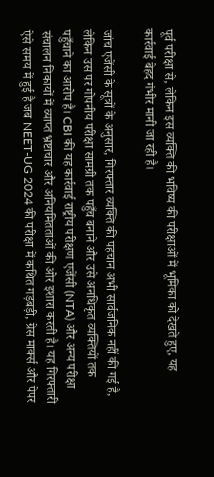पूर्व परीक्षा से, लेकिन इस व्यक्ति की भविष्य की परीक्षाओं में भूमिका को देखते हुए, यह कार्रवाई बेहद गंभीर मानी जा रही है।

जांच एजेंसी के सूत्रों के अनुसार, गिरफ्तार व्यक्ति की पहचान अभी सार्वजनिक नहीं की गई है, लेकिन उस पर गोपनीय परीक्षा सामग्री तक पहुँच बनाने और उसे अनधिकृत व्यक्तियों तक पहुँचाने का आरोप है। CBI की यह कार्रवाई राष्ट्रीय परीक्षण एजेंसी (NTA) और अन्य परीक्षा संचालन निकायों में व्याप्त भ्रष्टाचार और अनियमितताओं की ओर इशारा करती है। यह गिरफ्तारी ऐसे समय में हुई है जब NEET-UG 2024 की परीक्षा में कथित गड़बड़ी, ग्रेस मार्क्स और पेपर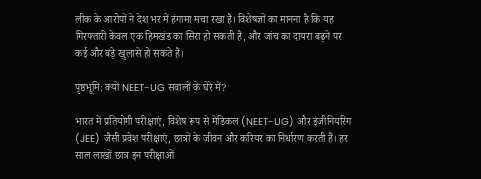लीक के आरोपों ने देश भर में हंगामा मचा रखा है। विशेषज्ञों का मानना है कि यह गिरफ्तारी केवल एक हिमखंड का सिरा हो सकती है, और जांच का दायरा बढ़ने पर कई और बड़े खुलासे हो सकते हैं।

पृष्ठभूमि: क्यों NEET-UG सवालों के घेरे में?

भारत में प्रतियोगी परीक्षाएं, विशेष रूप से मेडिकल (NEET-UG) और इंजीनियरिंग (JEE) जैसी प्रवेश परीक्षाएं, छात्रों के जीवन और करियर का निर्धारण करती हैं। हर साल लाखों छात्र इन परीक्षाओं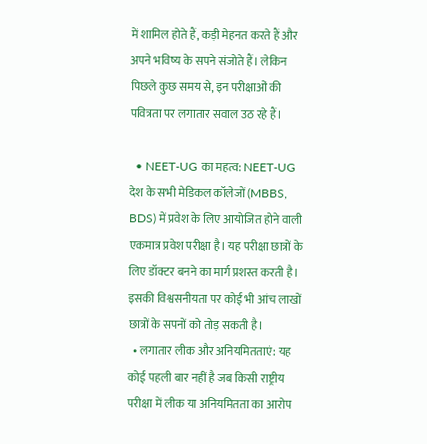में शामिल होते हैं, कड़ी मेहनत करते हैं और अपने भविष्य के सपने संजोते हैं। लेकिन पिछले कुछ समय से, इन परीक्षाओं की पवित्रता पर लगातार सवाल उठ रहे हैं।

  • NEET-UG का महत्व: NEET-UG देश के सभी मेडिकल कॉलेजों (MBBS, BDS) में प्रवेश के लिए आयोजित होने वाली एकमात्र प्रवेश परीक्षा है। यह परीक्षा छात्रों के लिए डॉक्टर बनने का मार्ग प्रशस्त करती है। इसकी विश्वसनीयता पर कोई भी आंच लाखों छात्रों के सपनों को तोड़ सकती है।
  • लगातार लीक और अनियमितताएं: यह कोई पहली बार नहीं है जब किसी राष्ट्रीय परीक्षा में लीक या अनियमितता का आरोप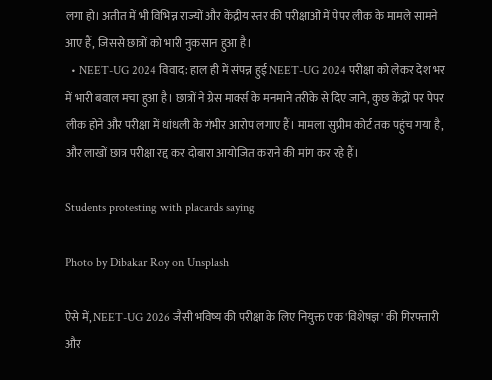लगा हो। अतीत में भी विभिन्न राज्यों और केंद्रीय स्तर की परीक्षाओं में पेपर लीक के मामले सामने आए हैं, जिससे छात्रों को भारी नुकसान हुआ है।
  • NEET-UG 2024 विवाद: हाल ही में संपन्न हुई NEET-UG 2024 परीक्षा को लेकर देश भर में भारी बवाल मचा हुआ है। छात्रों ने ग्रेस मार्क्स के मनमाने तरीके से दिए जाने, कुछ केंद्रों पर पेपर लीक होने और परीक्षा में धांधली के गंभीर आरोप लगाए हैं। मामला सुप्रीम कोर्ट तक पहुंच गया है, और लाखों छात्र परीक्षा रद्द कर दोबारा आयोजित कराने की मांग कर रहे हैं।

Students protesting with placards saying

Photo by Dibakar Roy on Unsplash

ऐसे में, NEET-UG 2026 जैसी भविष्य की परीक्षा के लिए नियुक्त एक 'विशेषज्ञ' की गिरफ्तारी और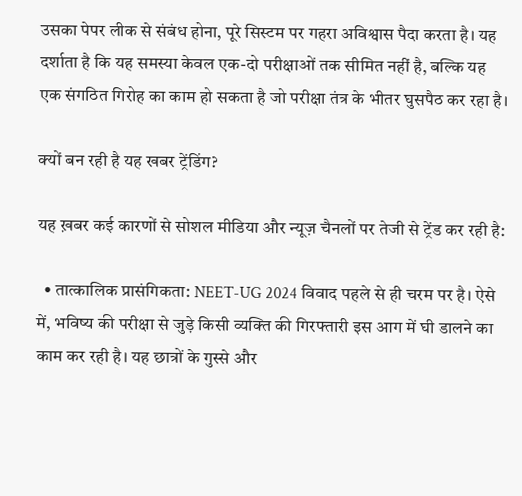उसका पेपर लीक से संबंध होना, पूरे सिस्टम पर गहरा अविश्वास पैदा करता है। यह दर्शाता है कि यह समस्या केवल एक-दो परीक्षाओं तक सीमित नहीं है, बल्कि यह एक संगठित गिरोह का काम हो सकता है जो परीक्षा तंत्र के भीतर घुसपैठ कर रहा है।

क्यों बन रही है यह खबर ट्रेंडिंग?

यह ख़बर कई कारणों से सोशल मीडिया और न्यूज़ चैनलों पर तेजी से ट्रेंड कर रही है:

  • तात्कालिक प्रासंगिकता: NEET-UG 2024 विवाद पहले से ही चरम पर है। ऐसे में, भविष्य की परीक्षा से जुड़े किसी व्यक्ति की गिरफ्तारी इस आग में घी डालने का काम कर रही है। यह छात्रों के गुस्से और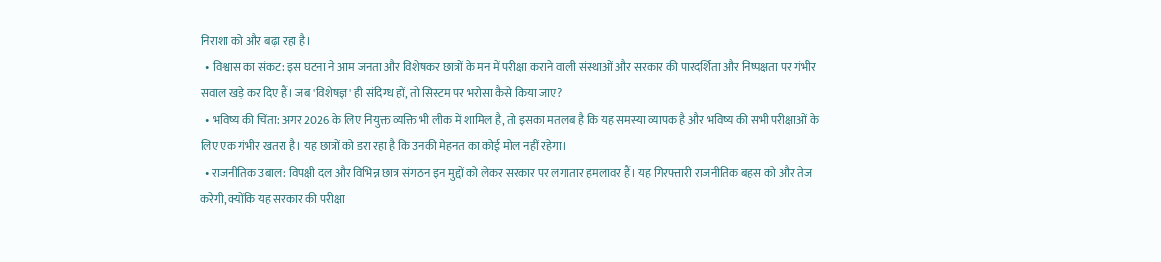निराशा को और बढ़ा रहा है।
  • विश्वास का संकट: इस घटना ने आम जनता और विशेषकर छात्रों के मन में परीक्षा कराने वाली संस्थाओं और सरकार की पारदर्शिता और निष्पक्षता पर गंभीर सवाल खड़े कर दिए हैं। जब 'विशेषज्ञ' ही संदिग्ध हों, तो सिस्टम पर भरोसा कैसे किया जाए?
  • भविष्य की चिंता: अगर 2026 के लिए नियुक्त व्यक्ति भी लीक में शामिल है, तो इसका मतलब है कि यह समस्या व्यापक है और भविष्य की सभी परीक्षाओं के लिए एक गंभीर खतरा है। यह छात्रों को डरा रहा है कि उनकी मेहनत का कोई मोल नहीं रहेगा।
  • राजनीतिक उबाल: विपक्षी दल और विभिन्न छात्र संगठन इन मुद्दों को लेकर सरकार पर लगातार हमलावर हैं। यह गिरफ्तारी राजनीतिक बहस को और तेज करेगी, क्योंकि यह सरकार की परीक्षा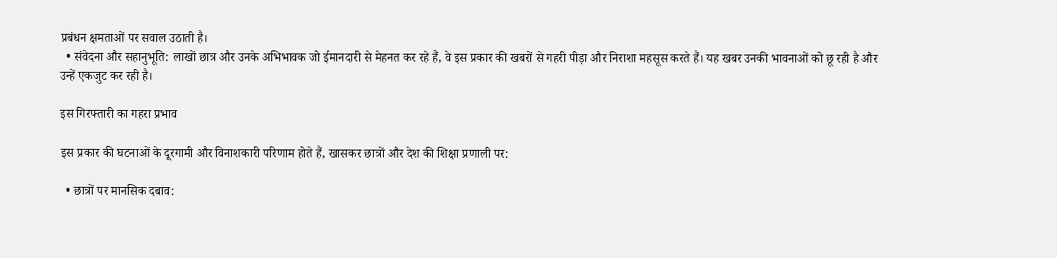प्रबंधन क्षमताओं पर सवाल उठाती है।
  • संवेदना और सहानुभूति: लाखों छात्र और उनके अभिभावक जो ईमानदारी से मेहनत कर रहे हैं, वे इस प्रकार की खबरों से गहरी पीड़ा और निराशा महसूस करते हैं। यह खबर उनकी भावनाओं को छू रही है और उन्हें एकजुट कर रही है।

इस गिरफ्तारी का गहरा प्रभाव

इस प्रकार की घटनाओं के दूरगामी और विनाशकारी परिणाम होते हैं, खासकर छात्रों और देश की शिक्षा प्रणाली पर:

  • छात्रों पर मानसिक दबाव: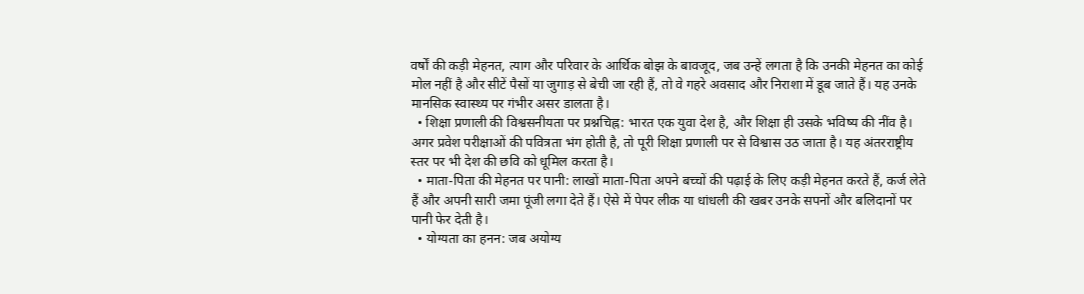वर्षों की कड़ी मेहनत, त्याग और परिवार के आर्थिक बोझ के बावजूद, जब उन्हें लगता है कि उनकी मेहनत का कोई मोल नहीं है और सीटें पैसों या जुगाड़ से बेची जा रही हैं, तो वे गहरे अवसाद और निराशा में डूब जाते हैं। यह उनके मानसिक स्वास्थ्य पर गंभीर असर डालता है।
  • शिक्षा प्रणाली की विश्वसनीयता पर प्रश्नचिह्न: भारत एक युवा देश है, और शिक्षा ही उसके भविष्य की नींव है। अगर प्रवेश परीक्षाओं की पवित्रता भंग होती है, तो पूरी शिक्षा प्रणाली पर से विश्वास उठ जाता है। यह अंतरराष्ट्रीय स्तर पर भी देश की छवि को धूमिल करता है।
  • माता-पिता की मेहनत पर पानी: लाखों माता-पिता अपने बच्चों की पढ़ाई के लिए कड़ी मेहनत करते हैं, कर्ज लेते हैं और अपनी सारी जमा पूंजी लगा देते हैं। ऐसे में पेपर लीक या धांधली की खबर उनके सपनों और बलिदानों पर पानी फेर देती है।
  • योग्यता का हनन: जब अयोग्य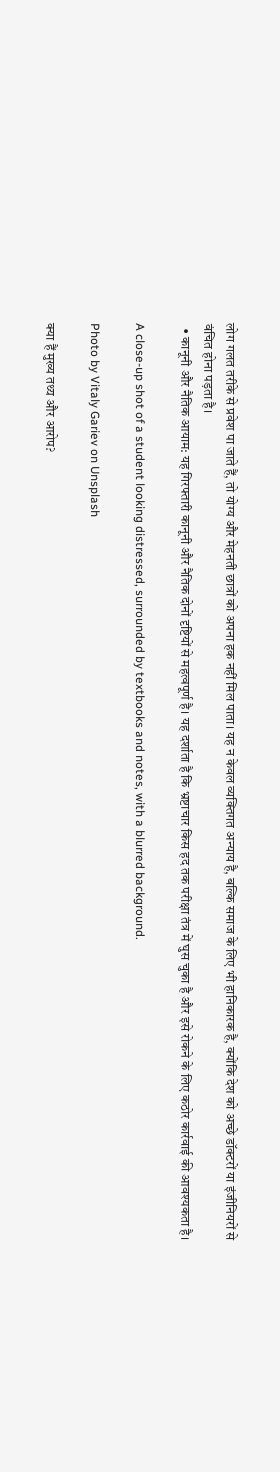लोग गलत तरीके से प्रवेश पा जाते हैं, तो योग्य और मेहनती छात्रों को अपना हक नहीं मिल पाता। यह न केवल व्यक्तिगत अन्याय है, बल्कि समाज के लिए भी हानिकारक है, क्योंकि देश को अच्छे डॉक्टरों या इंजीनियरों से वंचित होना पड़ता है।
  • कानूनी और नैतिक आयाम: यह गिरफ्तारी कानूनी और नैतिक दोनों दृष्टियों से महत्वपूर्ण है। यह दर्शाता है कि भ्रष्टाचार किस हद तक परीक्षा तंत्र में घुस चुका है और इसे रोकने के लिए कठोर कार्रवाई की आवश्यकता है।

A close-up shot of a student looking distressed, surrounded by textbooks and notes, with a blurred background.

Photo by Vitaly Gariev on Unsplash

क्या हैं मुख्य तथ्य और आरोप?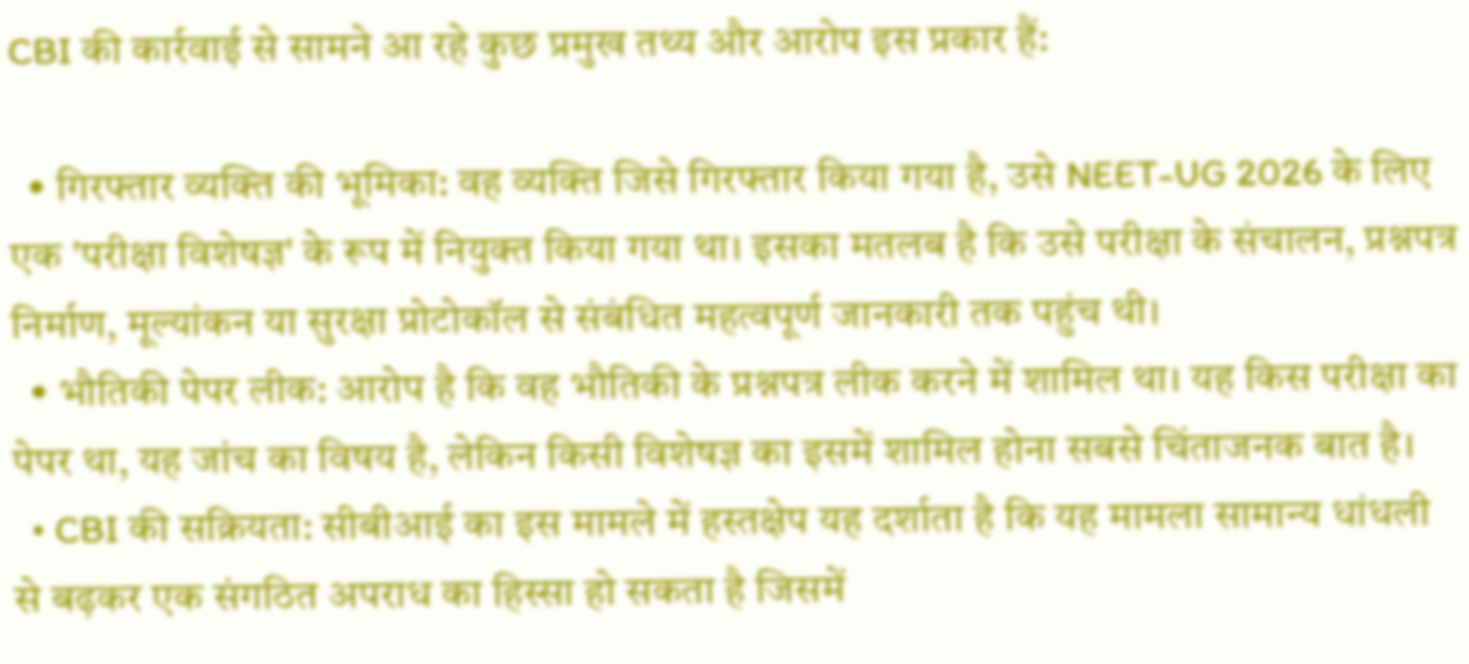CBI की कार्रवाई से सामने आ रहे कुछ प्रमुख तथ्य और आरोप इस प्रकार हैं:

  • गिरफ्तार व्यक्ति की भूमिका: वह व्यक्ति जिसे गिरफ्तार किया गया है, उसे NEET-UG 2026 के लिए एक 'परीक्षा विशेषज्ञ' के रूप में नियुक्त किया गया था। इसका मतलब है कि उसे परीक्षा के संचालन, प्रश्नपत्र निर्माण, मूल्यांकन या सुरक्षा प्रोटोकॉल से संबंधित महत्वपूर्ण जानकारी तक पहुंच थी।
  • भौतिकी पेपर लीक: आरोप है कि वह भौतिकी के प्रश्नपत्र लीक करने में शामिल था। यह किस परीक्षा का पेपर था, यह जांच का विषय है, लेकिन किसी विशेषज्ञ का इसमें शामिल होना सबसे चिंताजनक बात है।
  • CBI की सक्रियता: सीबीआई का इस मामले में हस्तक्षेप यह दर्शाता है कि यह मामला सामान्य धांधली से बढ़कर एक संगठित अपराध का हिस्सा हो सकता है जिसमें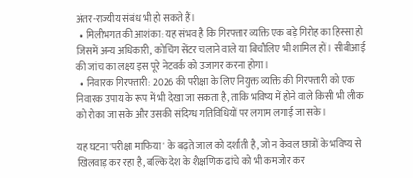अंतर-राज्यीय संबंध भी हो सकते हैं।
  • मिलीभगत की आशंका: यह संभव है कि गिरफ्तार व्यक्ति एक बड़े गिरोह का हिस्सा हो जिसमें अन्य अधिकारी, कोचिंग सेंटर चलाने वाले या बिचौलिए भी शामिल हों। सीबीआई की जांच का लक्ष्य इस पूरे नेटवर्क को उजागर करना होगा।
  • निवारक गिरफ्तारी: 2026 की परीक्षा के लिए नियुक्त व्यक्ति की गिरफ्तारी को एक निवारक उपाय के रूप में भी देखा जा सकता है, ताकि भविष्य में होने वाले किसी भी लीक को रोका जा सके और उसकी संदिग्ध गतिविधियों पर लगाम लगाई जा सके।

यह घटना 'परीक्षा माफिया' के बढ़ते जाल को दर्शाती है, जो न केवल छात्रों के भविष्य से खिलवाड़ कर रहा है, बल्कि देश के शैक्षणिक ढांचे को भी कमजोर कर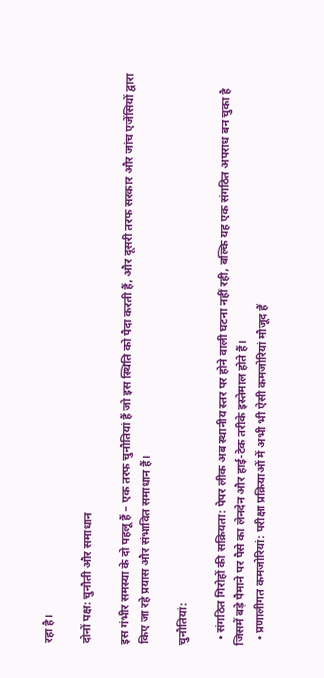रहा है।

दोनों पक्ष: चुनौती और समाधान

इस गंभीर समस्या के दो पहलू हैं – एक तरफ चुनौतियां हैं जो इस स्थिति को पैदा करती हैं, और दूसरी तरफ सरकार और जांच एजेंसियों द्वारा किए जा रहे प्रयास और संभावित समाधान हैं।

चुनौतियां:

  • संगठित गिरोहों की सक्रियता: पेपर लीक अब स्थानीय स्तर पर होने वाली घटना नहीं रही, बल्कि यह एक संगठित अपराध बन चुका है जिसमें बड़े पैमाने पर पैसे का लेनदेन और हाई-टेक तरीके इस्तेमाल होते हैं।
  • प्रणालीगत कमजोरियां: परीक्षा प्रक्रियाओं में अभी भी ऐसी कमजोरियां मौजूद हैं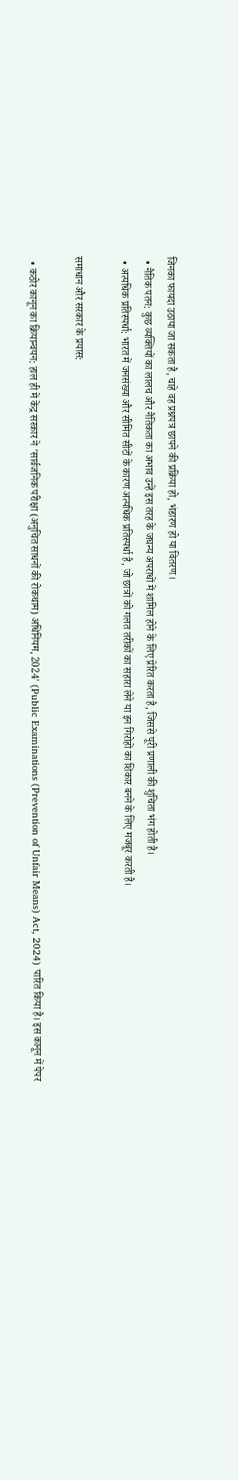जिनका फायदा उठाया जा सकता है, चाहे वह प्रश्नपत्र छापने की प्रक्रिया हो, भंडारण हो या वितरण।
  • नैतिक पतन: कुछ व्यक्तियों का लालच और नैतिकता का अभाव उन्हें इस तरह के जघन्य अपराधों में शामिल होने के लिए प्रेरित करता है, जिससे पूरी प्रणाली की शुचिता भंग होती है।
  • अत्यधिक प्रतिस्पर्धा: भारत में जनसंख्या और सीमित सीटों के कारण अत्यधिक प्रतिस्पर्धा है, जो छात्रों को गलत तरीकों का सहारा लेने या इन गिरोहों का शिकार बनने के लिए मजबूर करती है।

समाधान और सरकार के प्रयास:

  • कठोर कानून का क्रियान्वयन: हाल ही में केंद्र सरकार ने 'सार्वजनिक परीक्षा (अनुचित साधनों की रोकथाम) अधिनियम, 2024' (Public Examinations (Prevention of Unfair Means) Act, 2024) पारित किया है। इस कानून में पेपर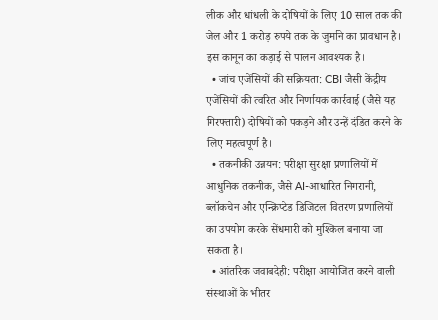लीक और धांधली के दोषियों के लिए 10 साल तक की जेल और 1 करोड़ रुपये तक के जुर्माने का प्रावधान है। इस कानून का कड़ाई से पालन आवश्यक है।
  • जांच एजेंसियों की सक्रियता: CBI जैसी केंद्रीय एजेंसियों की त्वरित और निर्णायक कार्रवाई (जैसे यह गिरफ्तारी) दोषियों को पकड़ने और उन्हें दंडित करने के लिए महत्वपूर्ण है।
  • तकनीकी उन्नयन: परीक्षा सुरक्षा प्रणालियों में आधुनिक तकनीक, जैसे AI-आधारित निगरानी, ब्लॉकचेन और एन्क्रिप्टेड डिजिटल वितरण प्रणालियों का उपयोग करके सेंधमारी को मुश्किल बनाया जा सकता है।
  • आंतरिक जवाबदेही: परीक्षा आयोजित करने वाली संस्थाओं के भीतर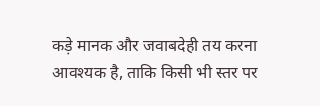कड़े मानक और जवाबदेही तय करना आवश्यक है, ताकि किसी भी स्तर पर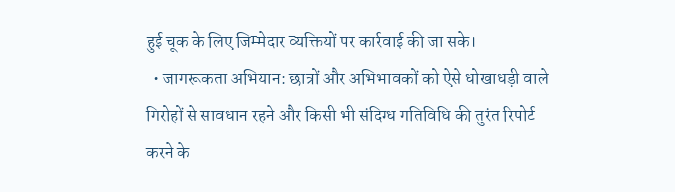हुई चूक के लिए जिम्मेदार व्यक्तियों पर कार्रवाई की जा सके।
  • जागरूकता अभियान: छात्रों और अभिभावकों को ऐसे धोखाधड़ी वाले गिरोहों से सावधान रहने और किसी भी संदिग्ध गतिविधि की तुरंत रिपोर्ट करने के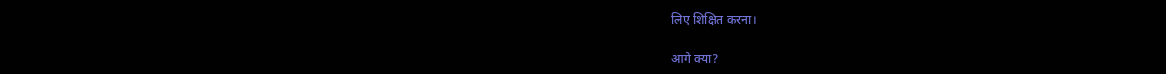लिए शिक्षित करना।

आगे क्या?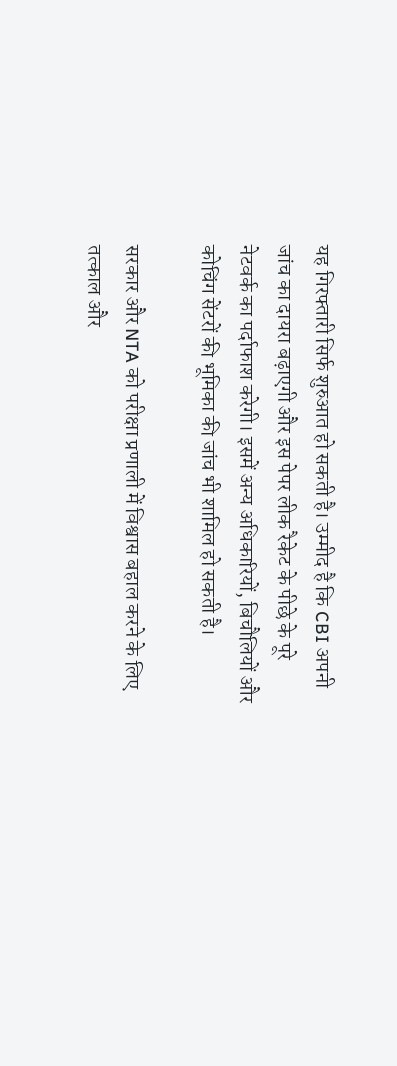यह गिरफ्तारी सिर्फ शुरुआत हो सकती है। उम्मीद है कि CBI अपनी जांच का दायरा बढ़ाएगी और इस पेपर लीक रैकेट के पीछे के पूरे नेटवर्क का पर्दाफाश करेगी। इसमें अन्य अधिकारियों, बिचौलियों और कोचिंग सेंटरों की भूमिका की जांच भी शामिल हो सकती है।

सरकार और NTA को परीक्षा प्रणाली में विश्वास बहाल करने के लिए तत्काल और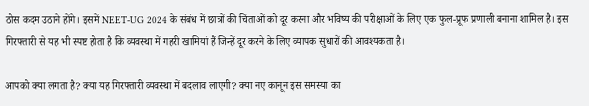ठोस कदम उठाने होंगे। इसमें NEET-UG 2024 के संबंध में छात्रों की चिंताओं को दूर करना और भविष्य की परीक्षाओं के लिए एक फुल-प्रूफ प्रणाली बनाना शामिल है। इस गिरफ्तारी से यह भी स्पष्ट होता है कि व्यवस्था में गहरी खामियां हैं जिन्हें दूर करने के लिए व्यापक सुधारों की आवश्यकता है।

आपको क्या लगता है? क्या यह गिरफ्तारी व्यवस्था में बदलाव लाएगी? क्या नए कानून इस समस्या का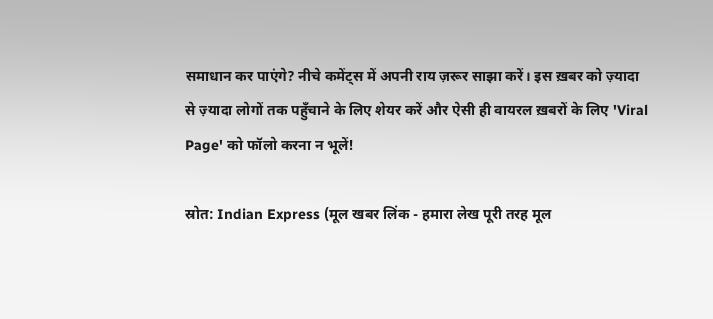समाधान कर पाएंगे? नीचे कमेंट्स में अपनी राय ज़रूर साझा करें। इस ख़बर को ज़्यादा से ज़्यादा लोगों तक पहुँचाने के लिए शेयर करें और ऐसी ही वायरल ख़बरों के लिए 'Viral Page' को फॉलो करना न भूलें!

स्रोत: Indian Express (मूल खबर लिंक - हमारा लेख पूरी तरह मूल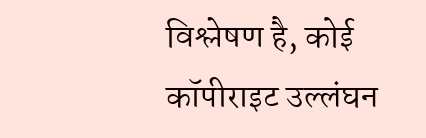विश्लेषण है, कोई कॉपीराइट उल्लंघन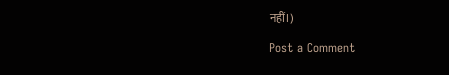नहीं।)

Post a Comment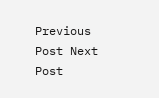Previous Post Next Post